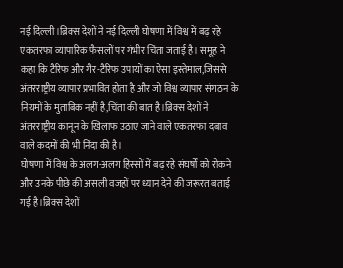नई दिल्ली।ब्रिक्स देशों ने नई दिल्ली घोषणा में विश्व में बढ़ रहे एकतरफा व्यापारिक फैसलों पर गंभीर चिंता जताई है। समूह ने कहा कि टैरिफ और गैर-टैरिफ उपायों का ऐसा इस्तेमाल,जिससे अंतरराष्ट्रीय व्यापार प्रभावित होता है और जो विश्व व्यापार संगठन के नियमों के मुताबिक नहीं है,चिंता की बात है।ब्रिक्स देशों ने अंतरराष्ट्रीय कानून के खिलाफ उठाए जाने वाले एकतरफा दबाव वाले कदमों की भी निंदा की है।
घोषणा में विश्व के अलग-अलग हिस्सों में बढ़ रहे संघर्षों को रोकने और उनके पीछे की असली वजहों पर ध्यान देने की जरूरत बताई गई है।ब्रिक्स देशों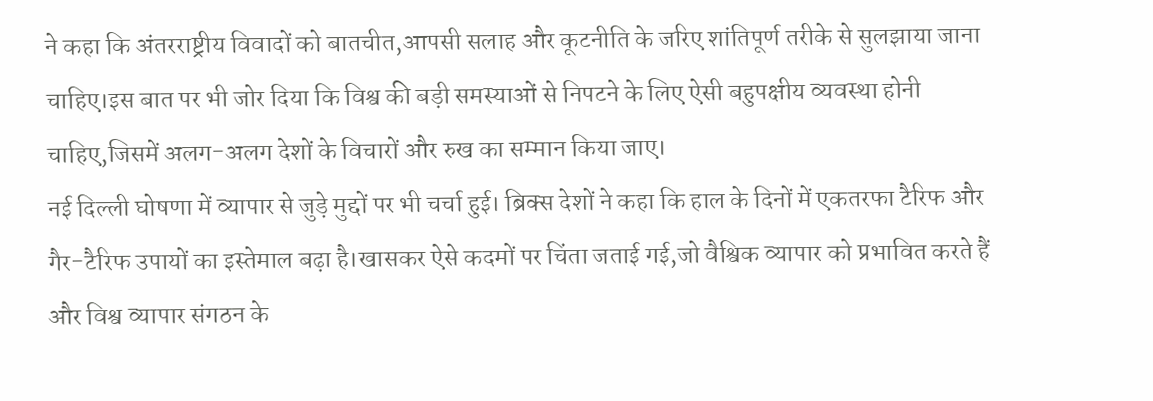ने कहा कि अंतरराष्ट्रीय विवादों को बातचीत,आपसी सलाह और कूटनीति के जरिए शांतिपूर्ण तरीके से सुलझाया जाना चाहिए।इस बात पर भी जोर दिया कि विश्व की बड़ी समस्याओं से निपटने के लिए ऐसी बहुपक्षीय व्यवस्था होनी चाहिए,जिसमें अलग-अलग देशों के विचारों और रुख का सम्मान किया जाए।
नई दिल्ली घोषणा में व्यापार से जुड़े मुद्दों पर भी चर्चा हुई। ब्रिक्स देशों ने कहा कि हाल के दिनों में एकतरफा टैरिफ और गैर-टैरिफ उपायों का इस्तेमाल बढ़ा है।खासकर ऐसे कदमों पर चिंता जताई गई,जो वैश्विक व्यापार को प्रभावित करते हैं और विश्व व्यापार संगठन के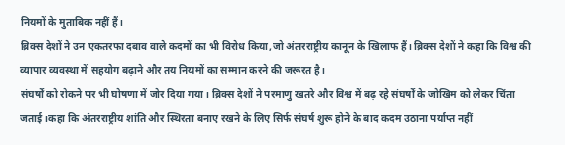नियमों के मुताबिक नहीं हैं।
ब्रिक्स देशों ने उन एकतरफा दबाव वाले कदमों का भी विरोध किया,जो अंतरराष्ट्रीय कानून के खिलाफ हैं। ब्रिक्स देशों ने कहा कि विश्व की व्यापार व्यवस्था में सहयोग बढ़ाने और तय नियमों का सम्मान करने की जरूरत है।
संघर्षों को रोकने पर भी घोषणा में जोर दिया गया। ब्रिक्स देशों ने परमाणु खतरे और विश्व में बढ़ रहे संघर्षों के जोखिम को लेकर चिंता जताई।कहा कि अंतरराष्ट्रीय शांति और स्थिरता बनाए रखने के लिए सिर्फ संघर्ष शुरू होने के बाद कदम उठाना पर्याप्त नहीं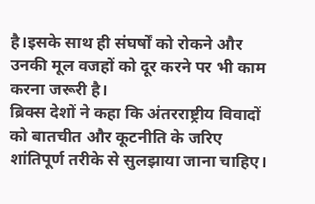है।इसके साथ ही संघर्षों को रोकने और उनकी मूल वजहों को दूर करने पर भी काम करना जरूरी है।
ब्रिक्स देशों ने कहा कि अंतरराष्ट्रीय विवादों को बातचीत और कूटनीति के जरिए शांतिपूर्ण तरीके से सुलझाया जाना चाहिए।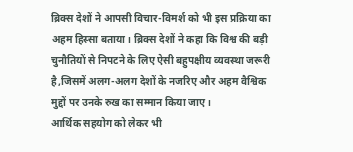ब्रिक्स देशों ने आपसी विचार-विमर्श को भी इस प्रक्रिया का अहम हिस्सा बताया। ब्रिक्स देशों ने कहा कि विश्व की बड़ी चुनौतियों से निपटने के लिए ऐसी बहुपक्षीय व्यवस्था जरूरी है,जिसमें अलग-अलग देशों के नजरिए और अहम वैश्विक मुद्दों पर उनके रुख का सम्मान किया जाए।
आर्थिक सहयोग को लेकर भी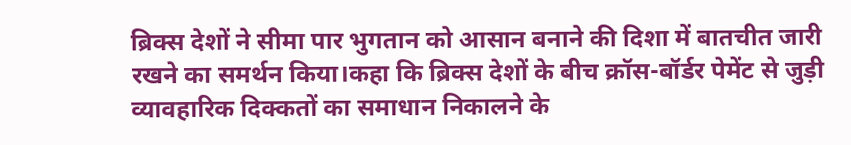ब्रिक्स देशों ने सीमा पार भुगतान को आसान बनाने की दिशा में बातचीत जारी रखने का समर्थन किया।कहा कि ब्रिक्स देशों के बीच क्रॉस-बॉर्डर पेमेंट से जुड़ी व्यावहारिक दिक्कतों का समाधान निकालने के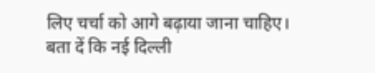लिए चर्चा को आगे बढ़ाया जाना चाहिए।
बता दें कि नई दिल्ली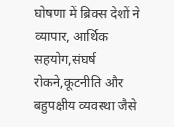घोषणा में ब्रिक्स देशों ने व्यापार, आर्थिक सहयोग,संघर्ष रोकने,कूटनीति और बहुपक्षीय व्यवस्था जैसे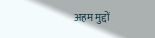अहम मुद्दों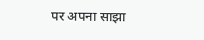पर अपना साझा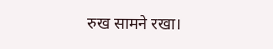रुख सामने रखा।